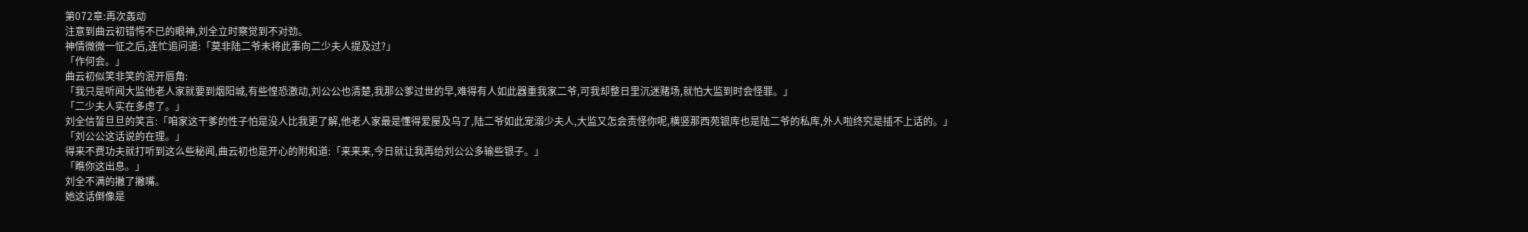第072章:再次轰动
注意到曲云初错愕不已的眼神,刘全立时察觉到不对劲。
神情微微一怔之后,连忙追问道:「莫非陆二爷未将此事向二少夫人提及过?」
「作何会。」
曲云初似笑非笑的泯开唇角:
「我只是听闻大监他老人家就要到烟阳城,有些惶恐激动,刘公公也清楚,我那公爹过世的早,难得有人如此器重我家二爷,可我却整日里沉迷赌场,就怕大监到时会怪罪。」
「二少夫人实在多虑了。」
刘全信誓旦旦的笑言:「咱家这干爹的性子怕是没人比我更了解,他老人家最是懂得爱屋及乌了,陆二爷如此宠溺少夫人,大监又怎会责怪你呢,横竖那西苑银库也是陆二爷的私库,外人啦终究是插不上话的。」
「刘公公这话说的在理。」
得来不费功夫就打听到这么些秘闻,曲云初也是开心的附和道:「来来来,今日就让我再给刘公公多输些银子。」
「瞧你这出息。」
刘全不满的撇了撇嘴。
她这话倒像是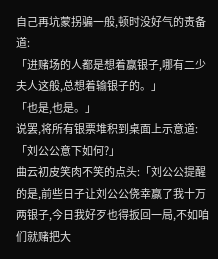自己再坑蒙拐骗一般,顿时没好气的责备道:
「进赌场的人都是想着赢银子,哪有二少夫人这般,总想着输银子的。」
「也是,也是。」
说罢,将所有银票堆积到桌面上示意道:「刘公公意下如何?」
曲云初皮笑肉不笑的点头:「刘公公提醒的是,前些日子让刘公公侥幸赢了我十万两银子,今日我好歹也得扳回一局,不如咱们就赌把大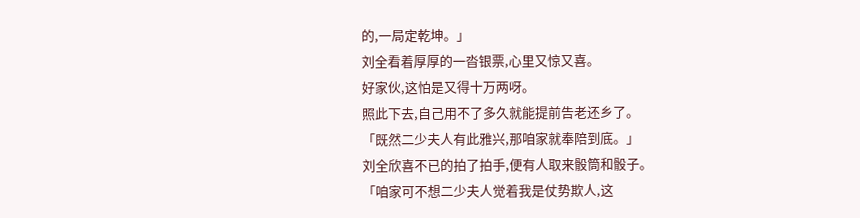的,一局定乾坤。」
刘全看着厚厚的一沓银票,心里又惊又喜。
好家伙,这怕是又得十万两呀。
照此下去,自己用不了多久就能提前告老还乡了。
「既然二少夫人有此雅兴,那咱家就奉陪到底。」
刘全欣喜不已的拍了拍手,便有人取来骰筒和骰子。
「咱家可不想二少夫人觉着我是仗势欺人,这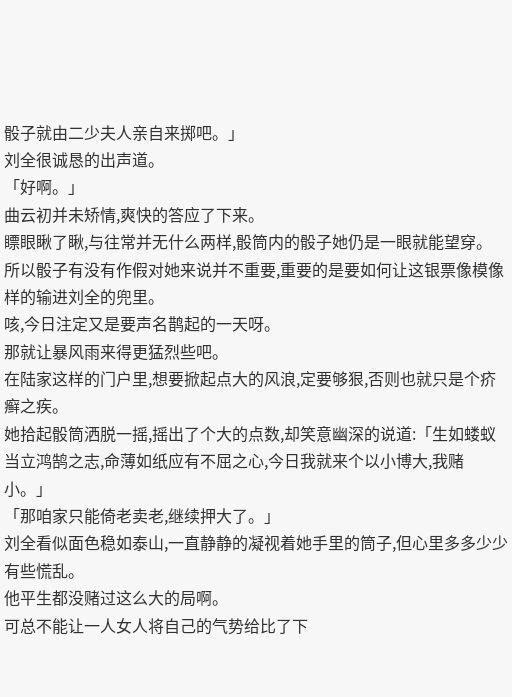骰子就由二少夫人亲自来掷吧。」
刘全很诚恳的出声道。
「好啊。」
曲云初并未矫情,爽快的答应了下来。
瞟眼瞅了瞅,与往常并无什么两样,骰筒内的骰子她仍是一眼就能望穿。
所以骰子有没有作假对她来说并不重要,重要的是要如何让这银票像模像样的输进刘全的兜里。
咳,今日注定又是要声名鹊起的一天呀。
那就让暴风雨来得更猛烈些吧。
在陆家这样的门户里,想要掀起点大的风浪,定要够狠,否则也就只是个疥癣之疾。
她拾起骰筒洒脱一摇,摇出了个大的点数,却笑意幽深的说道:「生如蝼蚁当立鸿鹄之志,命薄如纸应有不屈之心,今日我就来个以小博大,我赌小。」
「那咱家只能倚老卖老,继续押大了。」
刘全看似面色稳如泰山,一直静静的凝视着她手里的筒子,但心里多多少少有些慌乱。
他平生都没赌过这么大的局啊。
可总不能让一人女人将自己的气势给比了下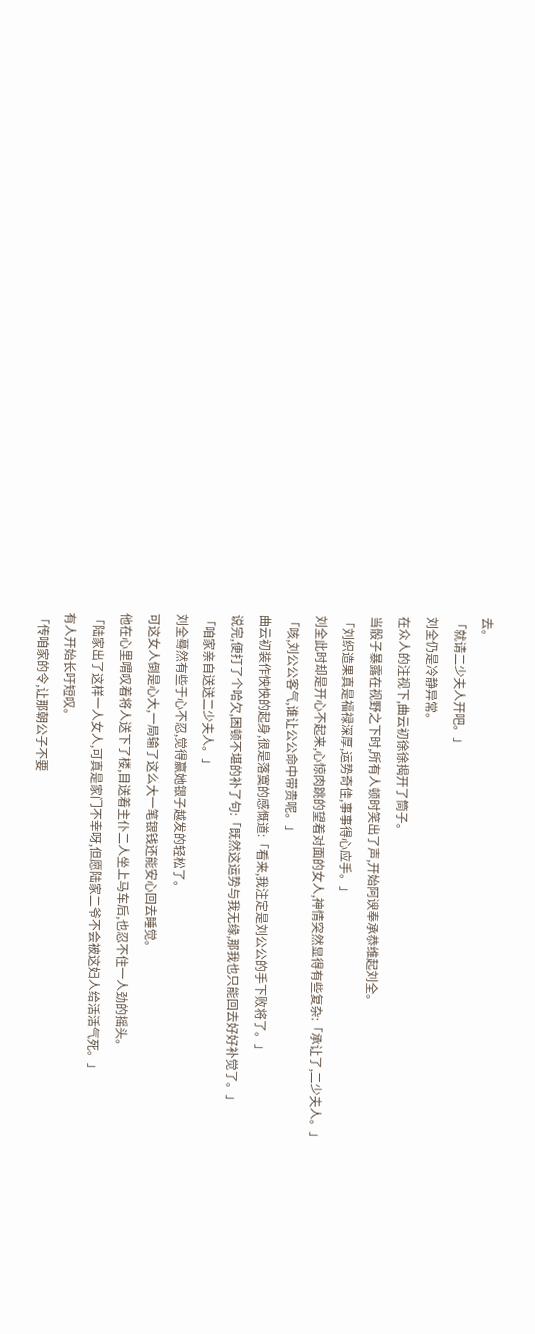去。
「就请二少夫人开吧。」
刘全仍是冷静异常。
在众人的注视下,曲云初徐徐揭开了筒子。
当骰子暴露在视野之下时,所有人顿时笑出了声,开始阿谀奉承恭维起刘全。
「刘织造果真是福禄深厚,运势奇佳,事事得心应手。」
刘全此时却是开心不起来,心惊肉跳的望着对面的女人,神情突然显得有些复杂:「承让了,二少夫人。」
「咳,刘公公客气,谁让公公命中带贵呢。」
曲云初装作怏怏的起身,很是落寞的感慨道:「看来,我注定是刘公公的手下败将了。」
说完,便打了个哈欠,困顿不堪的补了句:「既然这运势与我无缘,那我也只能回去好好补觉了。」
「咱家亲自送送二少夫人。」
刘全蓦然有些于心不忍,觉得赢她银子越发的轻松了。
可这女人倒是心大,一局输了这么大一笔银钱还能安心回去睡觉。
他在心里喟叹着将人送下了楼,目送着主仆二人坐上马车后,也忍不住一人劲的摇头。
「陆家出了这样一人女人,可真是家门不幸呀,但愿陆家二爷不会被这妇人给活活气死。」
有人开始长吁短叹。
「传咱家的令,让那朝公子不要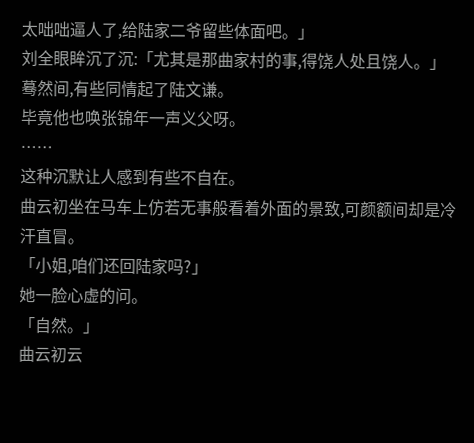太咄咄逼人了,给陆家二爷留些体面吧。」
刘全眼眸沉了沉:「尤其是那曲家村的事,得饶人处且饶人。」
蓦然间,有些同情起了陆文谦。
毕竟他也唤张锦年一声义父呀。
……
这种沉默让人感到有些不自在。
曲云初坐在马车上仿若无事般看着外面的景致,可颜额间却是冷汗直冒。
「小姐,咱们还回陆家吗?」
她一脸心虚的问。
「自然。」
曲云初云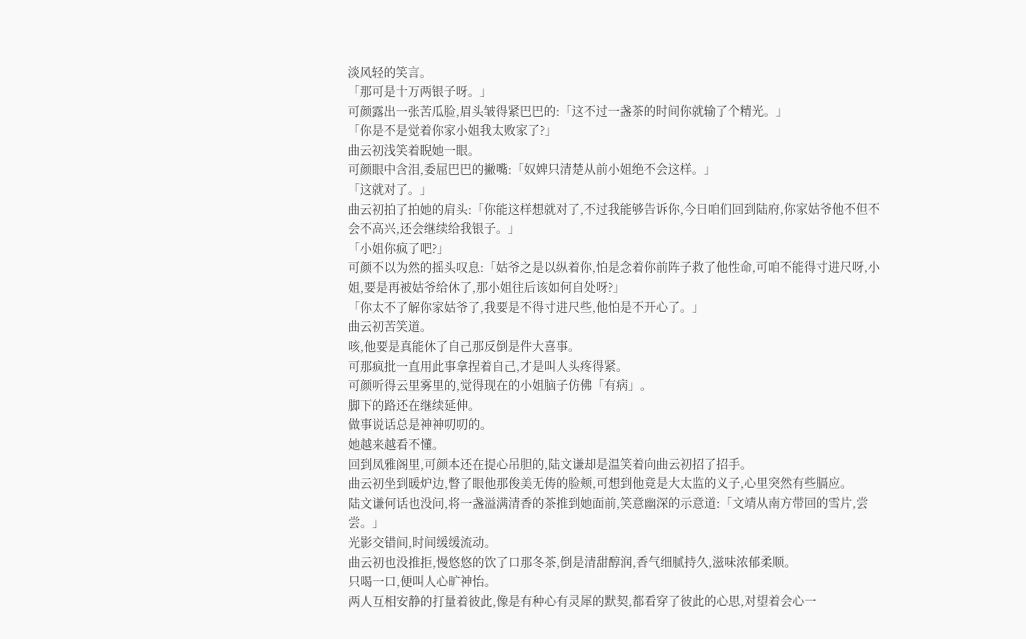淡风轻的笑言。
「那可是十万两银子呀。」
可颜露出一张苦瓜脸,眉头皱得紧巴巴的:「这不过一盏茶的时间你就输了个精光。」
「你是不是觉着你家小姐我太败家了?」
曲云初浅笑着睨她一眼。
可颜眼中含泪,委屈巴巴的撇嘴:「奴婢只清楚从前小姐绝不会这样。」
「这就对了。」
曲云初拍了拍她的肩头:「你能这样想就对了,不过我能够告诉你,今日咱们回到陆府,你家姑爷他不但不会不高兴,还会继续给我银子。」
「小姐你疯了吧?」
可颜不以为然的摇头叹息:「姑爷之是以纵着你,怕是念着你前阵子救了他性命,可咱不能得寸进尺呀,小姐,要是再被姑爷给休了,那小姐往后该如何自处呀?」
「你太不了解你家姑爷了,我要是不得寸进尺些,他怕是不开心了。」
曲云初苦笑道。
咳,他要是真能休了自己那反倒是件大喜事。
可那疯批一直用此事拿捏着自己,才是叫人头疼得紧。
可颜听得云里雾里的,觉得现在的小姐脑子仿佛「有病」。
脚下的路还在继续延伸。
做事说话总是神神叨叨的。
她越来越看不懂。
回到凤雅阁里,可颜本还在提心吊胆的,陆文谦却是温笑着向曲云初招了招手。
曲云初坐到暖炉边,瞥了眼他那俊美无俦的脸颊,可想到他竟是大太监的义子,心里突然有些膈应。
陆文谦何话也没问,将一盏溢满清香的茶推到她面前,笑意幽深的示意道:「文靖从南方带回的雪片,尝尝。」
光影交错间,时间缓缓流动。
曲云初也没推拒,慢悠悠的饮了口那冬茶,倒是清甜醇润,香气细腻持久,滋味浓郁柔顺。
只喝一口,便叫人心旷神怡。
两人互相安静的打量着彼此,像是有种心有灵犀的默契,都看穿了彼此的心思,对望着会心一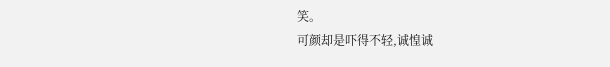笑。
可颜却是吓得不轻,诚惶诚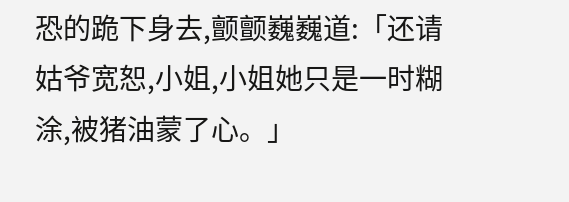恐的跪下身去,颤颤巍巍道:「还请姑爷宽恕,小姐,小姐她只是一时糊涂,被猪油蒙了心。」